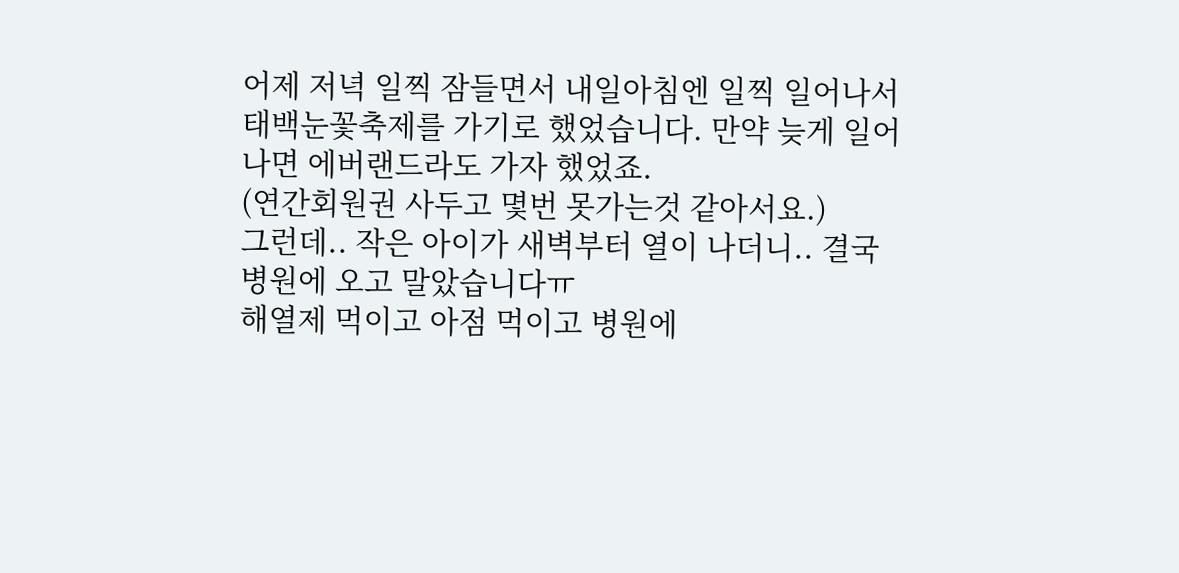어제 저녁 일찍 잠들면서 내일아침엔 일찍 일어나서 태백눈꽃축제를 가기로 했었습니다. 만약 늦게 일어나면 에버랜드라도 가자 했었죠.
(연간회원권 사두고 몇번 못가는것 같아서요.)
그런데.. 작은 아이가 새벽부터 열이 나더니.. 결국 병원에 오고 말았습니다ㅠ
해열제 먹이고 아점 먹이고 병원에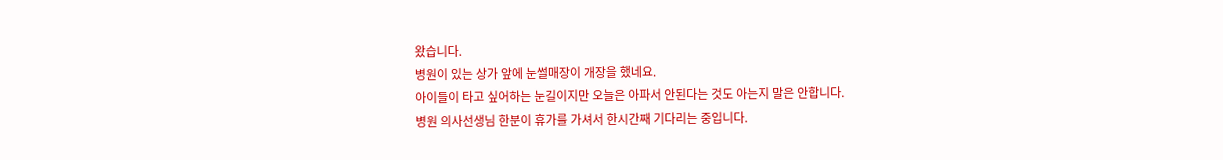왔습니다.
병원이 있는 상가 앞에 눈썰매장이 개장을 했네요.
아이들이 타고 싶어하는 눈길이지만 오늘은 아파서 안된다는 것도 아는지 말은 안합니다.
병원 의사선생님 한분이 휴가를 가셔서 한시간째 기다리는 중입니다.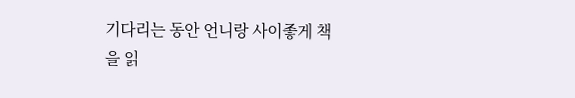기다리는 동안 언니랑 사이좋게 책을 읽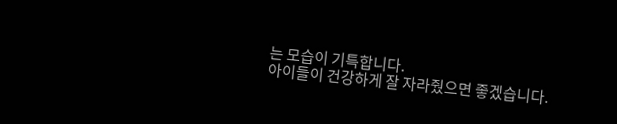는 모습이 기특합니다.
아이들이 건강하게 잘 자라줬으면 좋겠습니다.